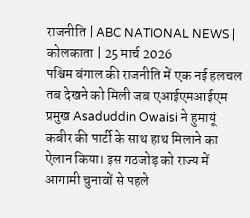राजनीति | ABC NATIONAL NEWS | कोलकाता | 25 मार्च 2026
पश्चिम बंगाल की राजनीति में एक नई हलचल तब देखने को मिली जब एआईएमआईएम प्रमुख Asaduddin Owaisi ने हुमायूं कबीर की पार्टी के साथ हाथ मिलाने का ऐलान किया। इस गठजोड़ को राज्य में आगामी चुनावों से पहले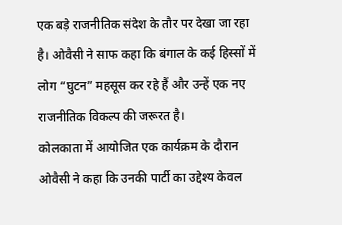एक बड़े राजनीतिक संदेश के तौर पर देखा जा रहा है। ओवैसी ने साफ कहा कि बंगाल के कई हिस्सों में लोग “घुटन” महसूस कर रहे हैं और उन्हें एक नए राजनीतिक विकल्प की जरूरत है।
कोलकाता में आयोजित एक कार्यक्रम के दौरान ओवैसी ने कहा कि उनकी पार्टी का उद्देश्य केवल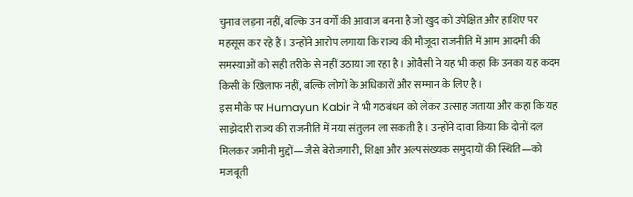चुनाव लड़ना नहीं, बल्कि उन वर्गों की आवाज बनना है जो खुद को उपेक्षित और हाशिए पर महसूस कर रहे हैं। उन्होंने आरोप लगाया कि राज्य की मौजूदा राजनीति में आम आदमी की समस्याओं को सही तरीके से नहीं उठाया जा रहा है। ओवैसी ने यह भी कहा कि उनका यह कदम किसी के खिलाफ नहीं, बल्कि लोगों के अधिकारों और सम्मान के लिए है।
इस मौके पर Humayun Kabir ने भी गठबंधन को लेकर उत्साह जताया और कहा कि यह साझेदारी राज्य की राजनीति में नया संतुलन ला सकती है। उन्होंने दावा किया कि दोनों दल मिलकर जमीनी मुद्दों—जैसे बेरोजगारी, शिक्षा और अल्पसंख्यक समुदायों की स्थिति—को मजबूती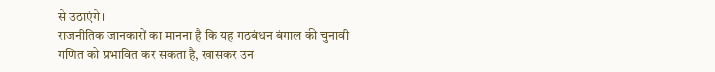से उठाएंगे।
राजनीतिक जानकारों का मानना है कि यह गठबंधन बंगाल की चुनावी गणित को प्रभावित कर सकता है, खासकर उन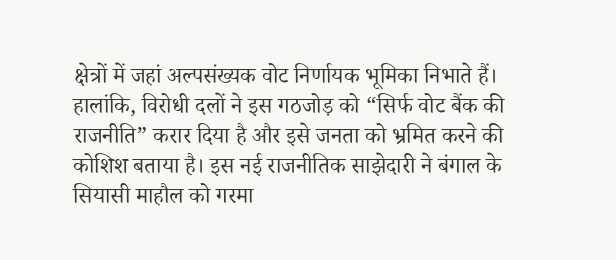क्षेत्रों में जहां अल्पसंख्यक वोट निर्णायक भूमिका निभाते हैं। हालांकि, विरोधी दलों ने इस गठजोड़ को “सिर्फ वोट बैंक की राजनीति” करार दिया है और इसे जनता को भ्रमित करने की कोशिश बताया है। इस नई राजनीतिक साझेदारी ने बंगाल के सियासी माहौल को गरमा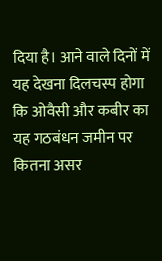दिया है। आने वाले दिनों में यह देखना दिलचस्प होगा कि ओवैसी और कबीर का यह गठबंधन जमीन पर कितना असर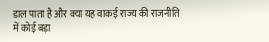डाल पाता है और क्या यह वाकई राज्य की राजनीति में कोई बड़ा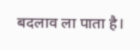बदलाव ला पाता है।